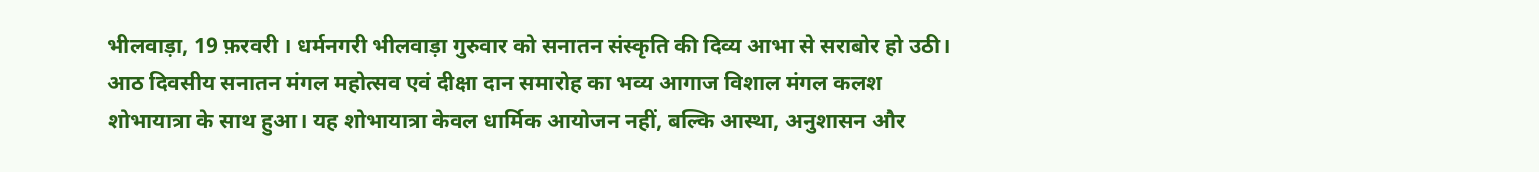भीलवाड़ा, 19 फ़रवरी । धर्मनगरी भीलवाड़ा गुरुवार को सनातन संस्कृति की दिव्य आभा से सराबोर हो उठी। आठ दिवसीय सनातन मंगल महोत्सव एवं दीक्षा दान समारोह का भव्य आगाज विशाल मंगल कलश शोभायात्रा के साथ हुआ। यह शोभायात्रा केवल धार्मिक आयोजन नहीं, बल्कि आस्था, अनुशासन और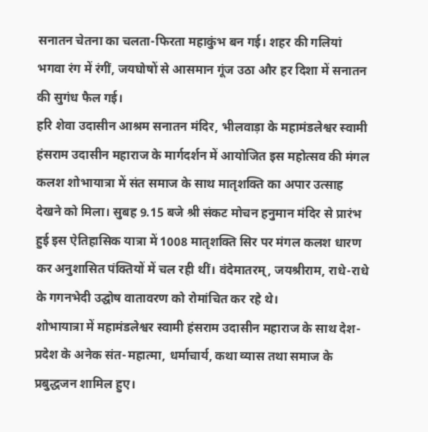सनातन चेतना का चलता-फिरता महाकुंभ बन गई। शहर की गलियां भगवा रंग में रंगीं, जयघोषों से आसमान गूंज उठा और हर दिशा में सनातन की सुगंध फैल गई।
हरि शेवा उदासीन आश्रम सनातन मंदिर, भीलवाड़ा के महामंडलेश्वर स्वामी हंसराम उदासीन महाराज के मार्गदर्शन में आयोजित इस महोत्सव की मंगल कलश शोभायात्रा में संत समाज के साथ मातृशक्ति का अपार उत्साह देखने को मिला। सुबह 9.15 बजे श्री संकट मोचन हनुमान मंदिर से प्रारंभ हुई इस ऐतिहासिक यात्रा में 1008 मातृशक्ति सिर पर मंगल कलश धारण कर अनुशासित पंक्तियों में चल रही थीं। वंदेमातरम्, जयश्रीराम, राधे-राधे के गगनभेदी उद्घोष वातावरण को रोमांचित कर रहे थे।
शोभायात्रा में महामंडलेश्वर स्वामी हंसराम उदासीन महाराज के साथ देश-प्रदेश के अनेक संत-महात्मा, धर्माचार्य, कथा व्यास तथा समाज के प्रबुद्धजन शामिल हुए।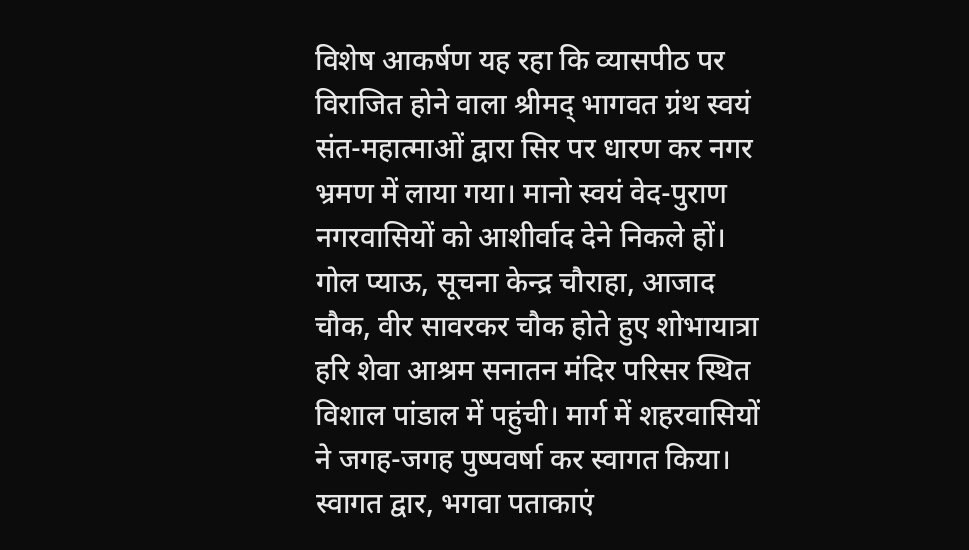विशेष आकर्षण यह रहा कि व्यासपीठ पर विराजित होने वाला श्रीमद् भागवत ग्रंथ स्वयं संत-महात्माओं द्वारा सिर पर धारण कर नगर भ्रमण में लाया गया। मानो स्वयं वेद-पुराण नगरवासियों को आशीर्वाद देने निकले हों।
गोल प्याऊ, सूचना केन्द्र चौराहा, आजाद चौक, वीर सावरकर चौक होते हुए शोभायात्रा हरि शेवा आश्रम सनातन मंदिर परिसर स्थित विशाल पांडाल में पहुंची। मार्ग में शहरवासियों ने जगह-जगह पुष्पवर्षा कर स्वागत किया। स्वागत द्वार, भगवा पताकाएं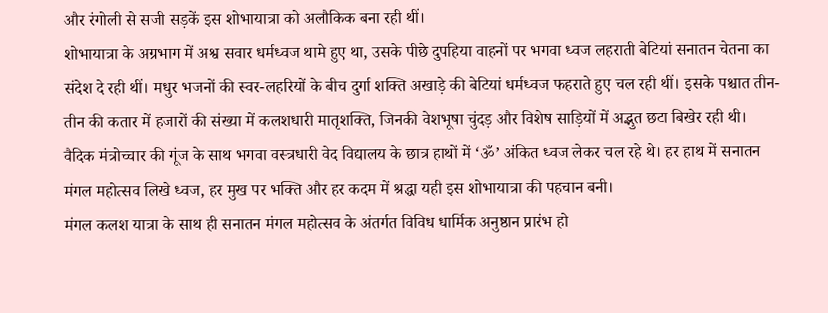और रंगोली से सजी सड़कें इस शोभायात्रा को अलौकिक बना रही थीं।
शोभायात्रा के अग्रभाग में अश्व सवार धर्मध्वज थामे हुए था, उसके पीछे दुपहिया वाहनों पर भगवा ध्वज लहराती बेटियां सनातन चेतना का संदेश दे रही थीं। मधुर भजनों की स्वर-लहरियों के बीच दुर्गा शक्ति अखाड़े की बेटियां धर्मध्वज फहराते हुए चल रही थीं। इसके पश्चात तीन-तीन की कतार में हजारों की संख्या में कलशधारी मातृशक्ति, जिनकी वेशभूषा चुंदड़ और विशेष साड़ियों में अद्भुत छटा बिखेर रही थी।
वैदिक मंत्रोच्चार की गूंज के साथ भगवा वस्त्रधारी वेद विद्यालय के छात्र हाथों में ‘ॐ’ अंकित ध्वज लेकर चल रहे थे। हर हाथ में सनातन मंगल महोत्सव लिखे ध्वज, हर मुख पर भक्ति और हर कदम में श्रद्धा यही इस शोभायात्रा की पहचान बनी।
मंगल कलश यात्रा के साथ ही सनातन मंगल महोत्सव के अंतर्गत विविध धार्मिक अनुष्ठान प्रारंभ हो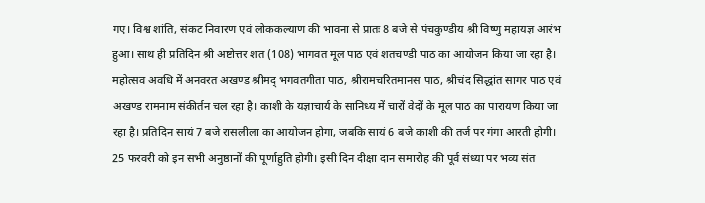गए। विश्व शांति, संकट निवारण एवं लोककल्याण की भावना से प्रातः 8 बजे से पंचकुण्डीय श्री विष्णु महायज्ञ आरंभ हुआ। साथ ही प्रतिदिन श्री अष्टोत्तर शत (108) भागवत मूल पाठ एवं शतचण्डी पाठ का आयोजन किया जा रहा है।
महोत्सव अवधि में अनवरत अखण्ड श्रीमद् भगवतगीता पाठ, श्रीरामचरितमानस पाठ, श्रीचंद सिद्धांत सागर पाठ एवं अखण्ड रामनाम संकीर्तन चल रहा है। काशी के यज्ञाचार्य के सानिध्य में चारों वेदों के मूल पाठ का पारायण किया जा रहा है। प्रतिदिन सायं 7 बजे रासलीला का आयोजन होगा, जबकि सायं 6 बजे काशी की तर्ज पर गंगा आरती होगी।
25 फरवरी को इन सभी अनुष्ठानों की पूर्णाहुति होगी। इसी दिन दीक्षा दान समारोह की पूर्व संध्या पर भव्य संत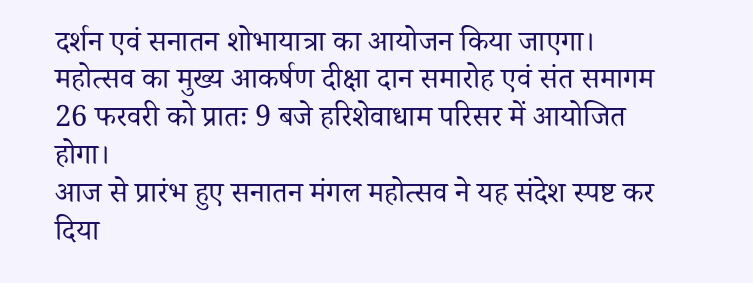दर्शन एवं सनातन शोभायात्रा का आयोजन किया जाएगा। महोत्सव का मुख्य आकर्षण दीक्षा दान समारोह एवं संत समागम 26 फरवरी को प्रातः 9 बजे हरिशेवाधाम परिसर में आयोजित होगा।
आज से प्रारंभ हुए सनातन मंगल महोत्सव ने यह संदेश स्पष्ट कर दिया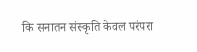कि सनातन संस्कृति केवल परंपरा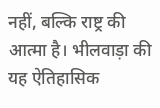नहीं, बल्कि राष्ट्र की आत्मा है। भीलवाड़ा की यह ऐतिहासिक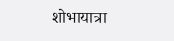शोभायात्रा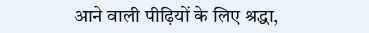आने वाली पीढ़ियों के लिए श्रद्धा,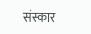संस्कार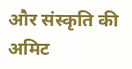और संस्कृति की अमिट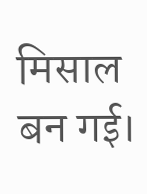मिसाल बन गई।